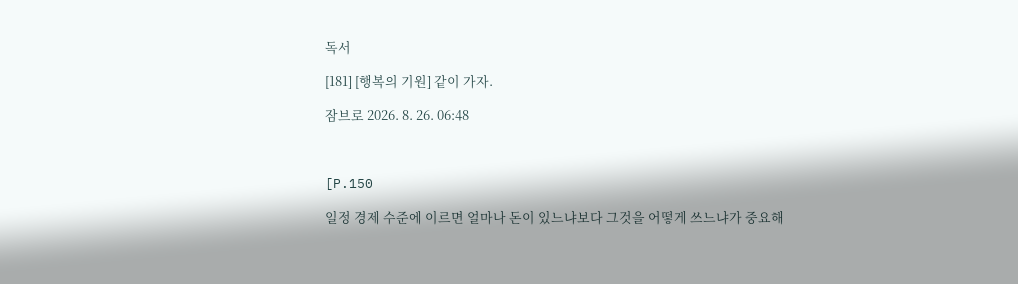독서

[181] [행복의 기원] 같이 가자.

잠브로 2026. 8. 26. 06:48



[P.150

일정 경제 수준에 이르면 얼마나 돈이 있느냐보다 그것을 어떻게 쓰느냐가 중요해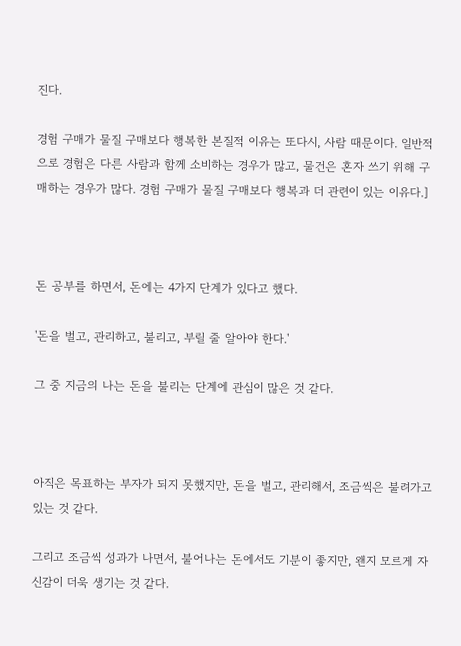진다.

경험 구매가 물질 구매보다 행복한 본질적 이유는 또다시, 사람 때문이다. 일반적으로 경험은 다른 사람과 함께 소비하는 경우가 많고, 물건은 혼자 쓰기 위해 구매하는 경우가 많다. 경험 구매가 물질 구매보다 행복과 더 관련이 있는 이유다.]



돈 공부를 하면서, 돈에는 4가지 단계가 있다고 했다.

'돈을 벌고, 관리하고, 불리고, 부릴 줄 알아야 한다.'

그 중 지금의 나는 돈을 불리는 단계에 관심이 많은 것 같다.



아직은 목표하는 부자가 되지 못했지만, 돈을 벌고, 관리해서, 조금씩은 불려가고 있는 것 같다.

그리고 조금씩 성과가 나면서, 불어나는 돈에서도 기분이 좋지만, 왠지 모르게 자신감이 더욱 생기는 것 같다.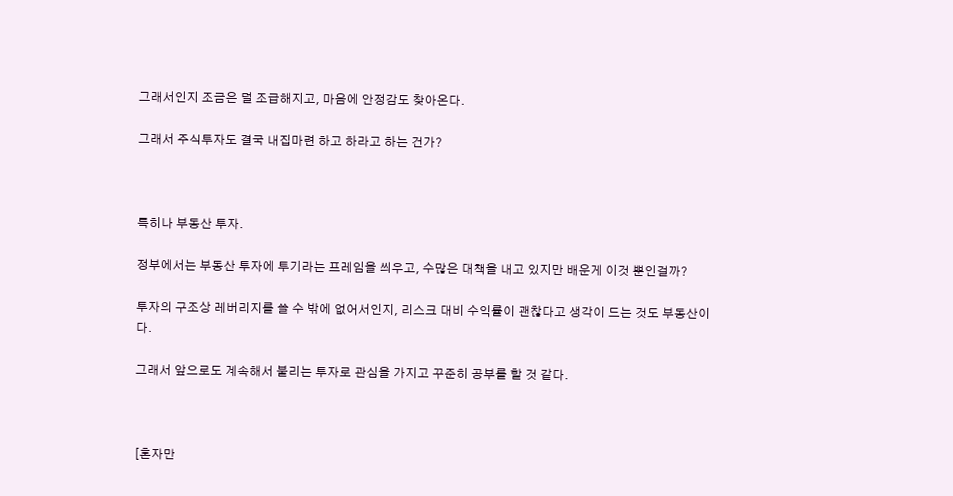그래서인지 조금은 덜 조급해지고, 마음에 안정감도 찾아온다.

그래서 주식투자도 결국 내집마련 하고 하라고 하는 건가?



특히나 부동산 투자.

정부에서는 부동산 투자에 투기라는 프레임을 씌우고, 수많은 대책을 내고 있지만 배운게 이것 뿐인걸까?

투자의 구조상 레버리지를 쓸 수 밖에 없어서인지, 리스크 대비 수익률이 괜찮다고 생각이 드는 것도 부동산이다.

그래서 앞으로도 계속해서 불리는 투자로 관심을 가지고 꾸준히 공부를 할 것 같다.



[혼자만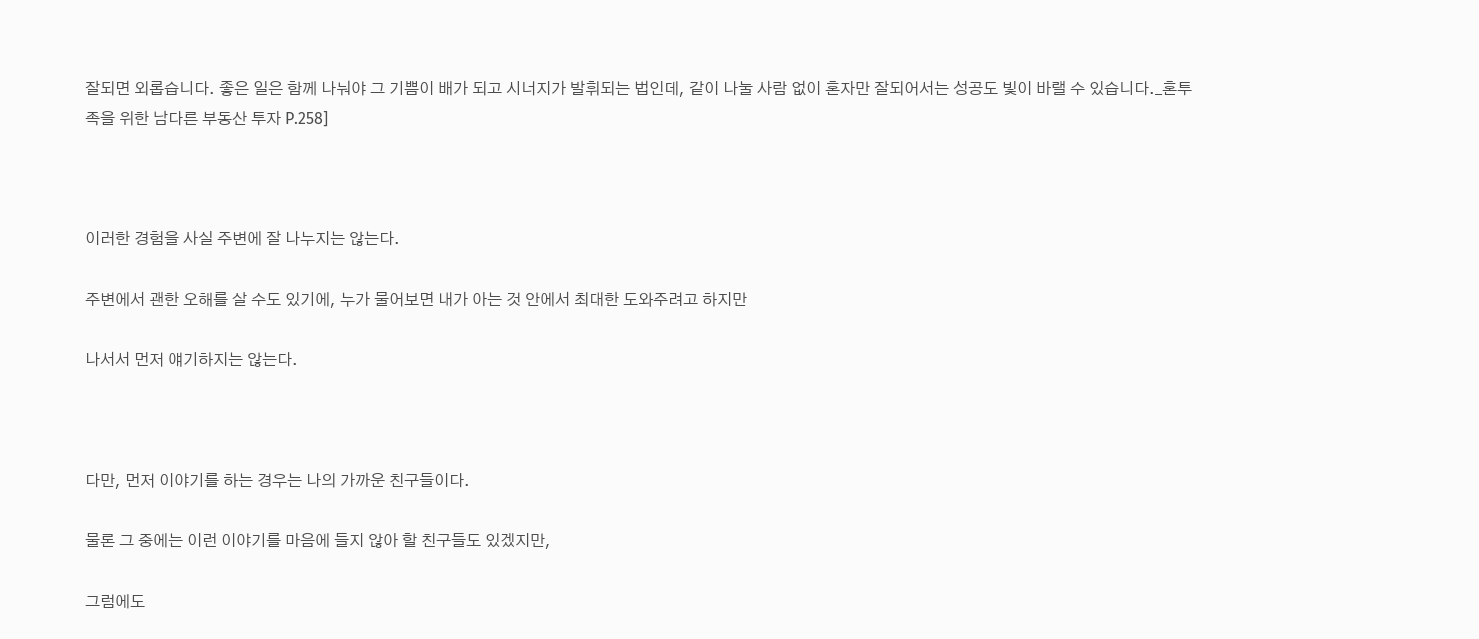잘되면 외롭습니다. 좋은 일은 함께 나눠야 그 기쁨이 배가 되고 시너지가 발휘되는 법인데, 같이 나눌 사람 없이 혼자만 잘되어서는 성공도 빛이 바랠 수 있습니다._혼투족을 위한 남다른 부동산 투자 P.258]



이러한 경험을 사실 주변에 잘 나누지는 않는다.

주변에서 괜한 오해를 살 수도 있기에, 누가 물어보면 내가 아는 것 안에서 최대한 도와주려고 하지만

나서서 먼저 얘기하지는 않는다.



다만, 먼저 이야기를 하는 경우는 나의 가까운 친구들이다.

물론 그 중에는 이런 이야기를 마음에 들지 않아 할 친구들도 있겠지만,

그럼에도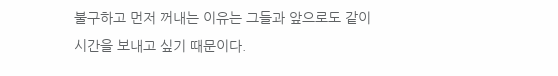불구하고 먼저 꺼내는 이유는 그들과 앞으로도 같이 시간을 보내고 싶기 때문이다.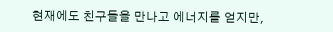현재에도 친구들을 만나고 에너지를 얻지만,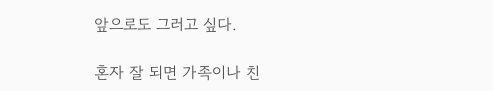앞으로도 그러고 싶다.

혼자 잘 되면 가족이나 친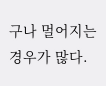구나 멀어지는 경우가 많다.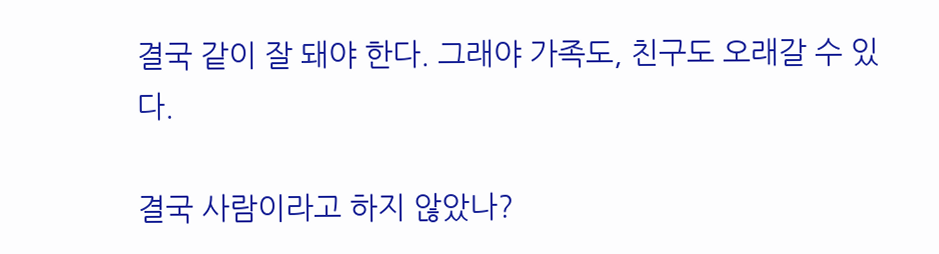결국 같이 잘 돼야 한다. 그래야 가족도, 친구도 오래갈 수 있다.

결국 사람이라고 하지 않았나?